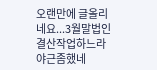오랜만에 글올리네요...3월말법인 결산작업하느라 야근좀했네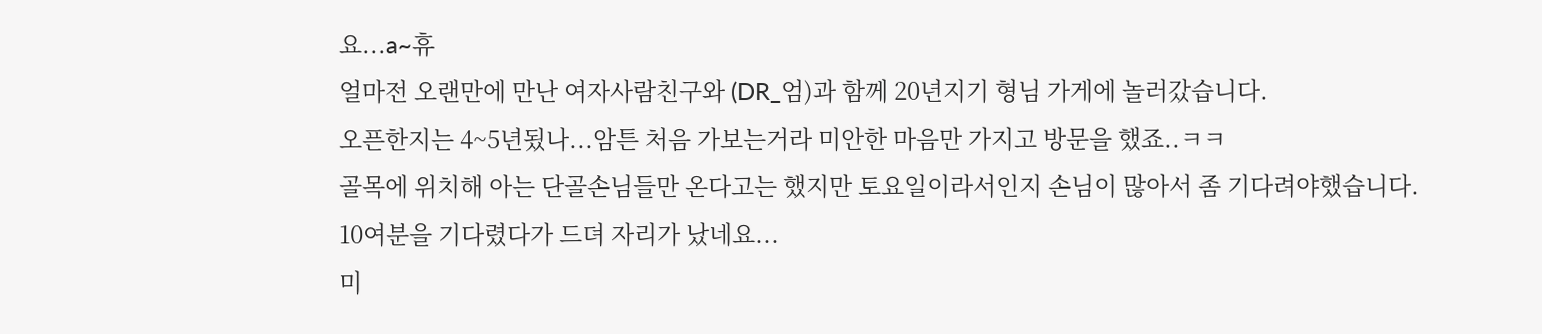요...a~휴
얼마전 오랜만에 만난 여자사람친구와 (DR_엄)과 함께 20년지기 형님 가게에 놀러갔습니다.
오픈한지는 4~5년됬나...암튼 처음 가보는거라 미안한 마음만 가지고 방문을 했죠..ㅋㅋ
골목에 위치해 아는 단골손님들만 온다고는 했지만 토요일이라서인지 손님이 많아서 좀 기다려야했습니다.
10여분을 기다렸다가 드뎌 자리가 났네요...
미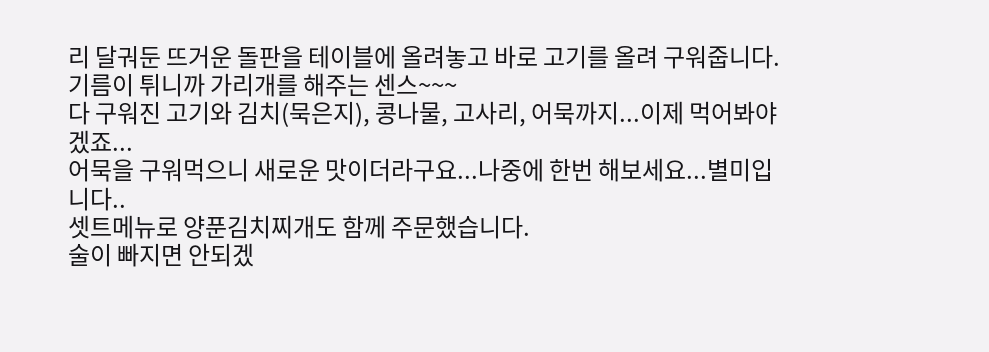리 달궈둔 뜨거운 돌판을 테이블에 올려놓고 바로 고기를 올려 구워줍니다.
기름이 튀니까 가리개를 해주는 센스~~~
다 구워진 고기와 김치(묵은지), 콩나물, 고사리, 어묵까지...이제 먹어봐야겠죠...
어묵을 구워먹으니 새로운 맛이더라구요...나중에 한번 해보세요...별미입니다..
셋트메뉴로 양푼김치찌개도 함께 주문했습니다.
술이 빠지면 안되겠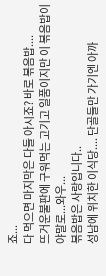죠...
다 먹으면 마지막은 다들 아시죠? 바로 볶음밥....
뜨거운불판에 구워먹는 고기고 일품이지만 이 볶음밥이야말로...와우...
볶음밥은 사랑입니다..
성남에 위치한 이식당.... 단골들만 가기엔 아까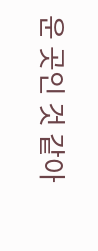운 곳인 것 같아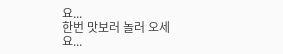요...
한번 맛보러 놀러 오세요...